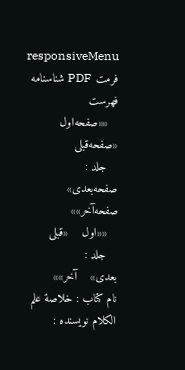responsiveMenu
فرمت PDF شناسنامه فهرست
   ««صفحه‌اول    «صفحه‌قبلی
   جلد :
صفحه‌بعدی»    صفحه‌آخر»»
   ««اول    «قبلی
   جلد :
بعدی»    آخر»»
نام کتاب : خلاصة علم الكلام نویسنده :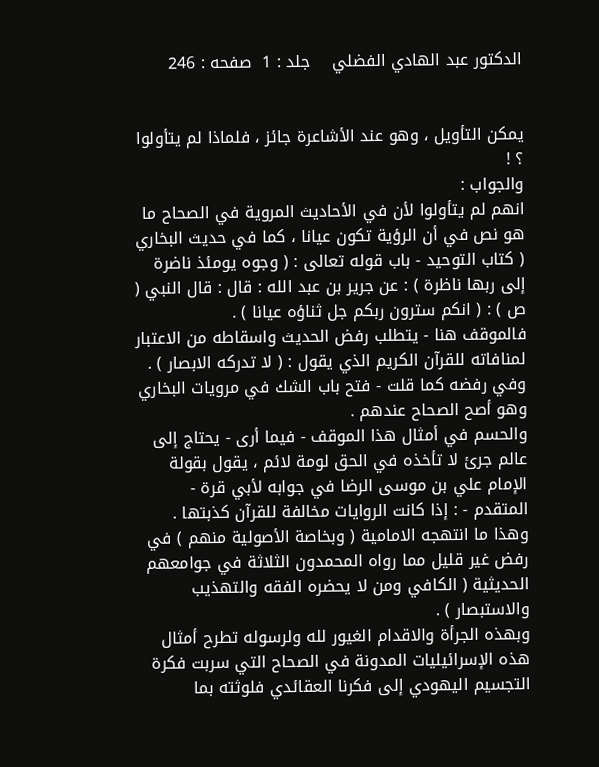الدكتور عبد الهادي الفضلي    جلد : 1  صفحه : 246


يمكن التأويل ، وهو عند الأشاعرة جائز ، فلماذا لم يتأولوا ؟ !
والجواب :
انهم لم يتأولوا لأن في الأحاديث المروية في الصحاح ما هو نص في أن الرؤية تكون عيانا ، كما في حديث البخاري ( كتاب التوحيد - باب قوله تعالى : ( وجوه يومئذ ناضرة إلى ربها ناظرة ) : عن جرير بن عبد الله : قال : قال النبي ( ص ) : ( انكم سترون ربكم جل ثناؤه عيانا ) .
فالموقف هنا - يتطلب رفض الحديث واسقاطه من الاعتبار لمنافاته للقرآن الكريم الذي يقول : ( لا تدركه الابصار ) .
وفي رفضه كما قلت - فتح باب الشك في مرويات البخاري وهو أصح الصحاح عندهم .
والحسم في أمثال هذا الموقف - فيما أرى - يحتاج إلى عالم جرئ لا تأخذه في الحق لومة لائم ، يقول بقولة الإمام علي بن موسى الرضا في جوابه لأبي قرة - المتقدم - : إذا كانت الروايات مخالفة للقرآن كذبتها .
وهذا ما انتهجه الامامية ( وبخاصة الأصولية منهم ) في رفض غير قليل مما رواه المحمدون الثلاثة في جوامعهم الحديثية ( الكافي ومن لا يحضره الفقه والتهذيب والاستبصار ) .
وبهذه الجرأة والاقدام الغيور لله ولرسوله تطرح أمثال هذه الإسرائيليات المدونة في الصحاح التي سربت فكرة التجسيم اليهودي إلى فكرنا العقائدي فلوثته بما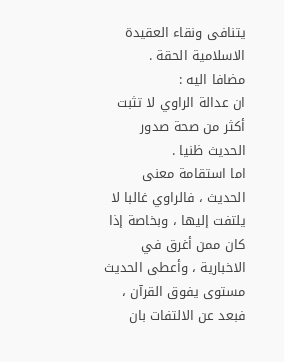يتنافى ونقاء العقيدة الاسلامية الحقة .
مضافا اليه :
ان عدالة الراوي لا تثبت أكثر من صحة صدور الحديث ظنيا .
اما استقامة معنى الحديث ، فالراوي غالبا لا يلتفت إليها ، وبخاصة إذا كان ممن أغرق في الاخبارية ، وأعطى الحديث مستوى يفوق القرآن ، فبعد عن الالتفات بان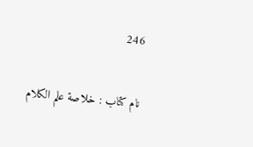246

نام کتاب : خلاصة علم الكلام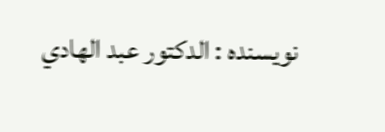نویسنده : الدكتور عبد الهادي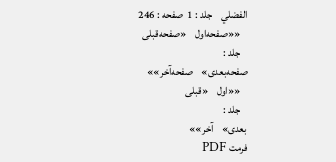الفضلي    جلد : 1  صفحه : 246
   ««صفحه‌اول    «صفحه‌قبلی
   جلد :
صفحه‌بعدی»    صفحه‌آخر»»
   ««اول    «قبلی
   جلد :
بعدی»    آخر»»
فرمت PDF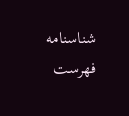شناسنامه فهرست